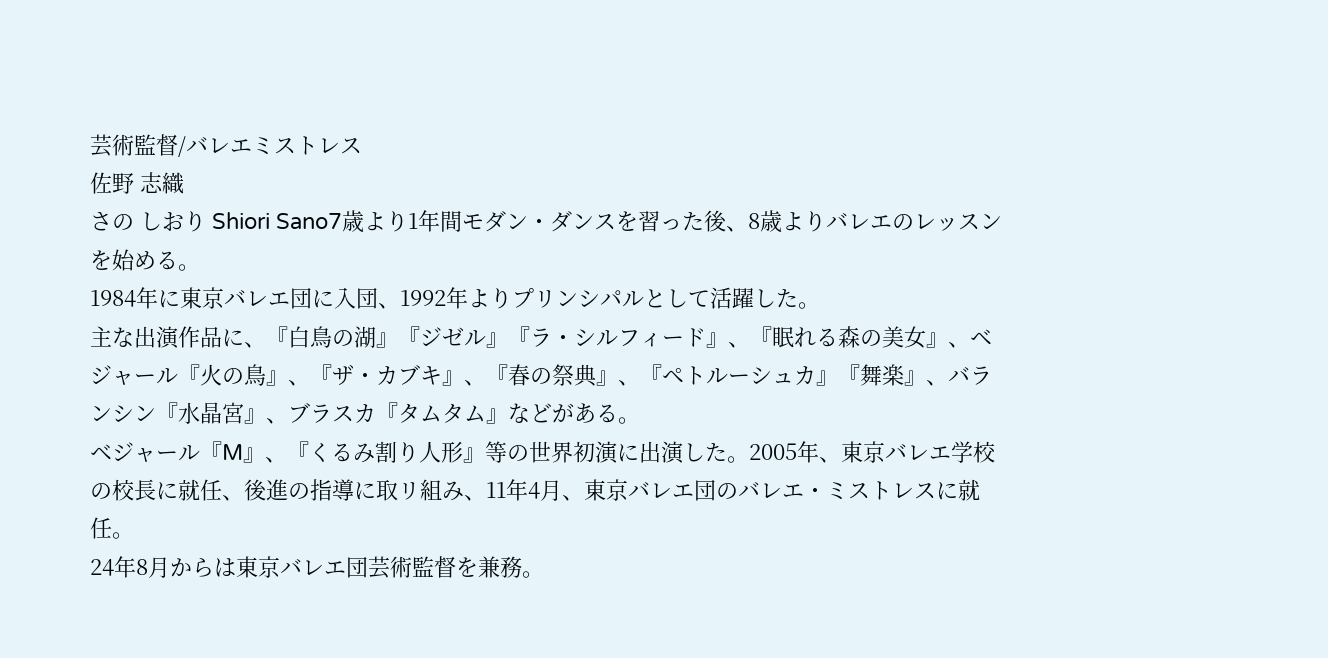芸術監督/バレエミストレス
佐野 志織
さの しおり Shiori Sano7歳より1年間モダン・ダンスを習った後、8歳よりバレエのレッスンを始める。
1984年に東京バレエ団に入団、1992年よりプリンシパルとして活躍した。
主な出演作品に、『白鳥の湖』『ジゼル』『ラ・シルフィード』、『眠れる森の美女』、ベジャール『火の鳥』、『ザ・カブキ』、『春の祭典』、『ペトルーシュカ』『舞楽』、バランシン『水晶宮』、ブラスカ『タムタム』などがある。
ベジャール『M』、『くるみ割り人形』等の世界初演に出演した。2005年、東京バレエ学校の校長に就任、後進の指導に取リ組み、11年4月、東京バレエ団のバレエ・ミストレスに就任。
24年8月からは東京バレエ団芸術監督を兼務。